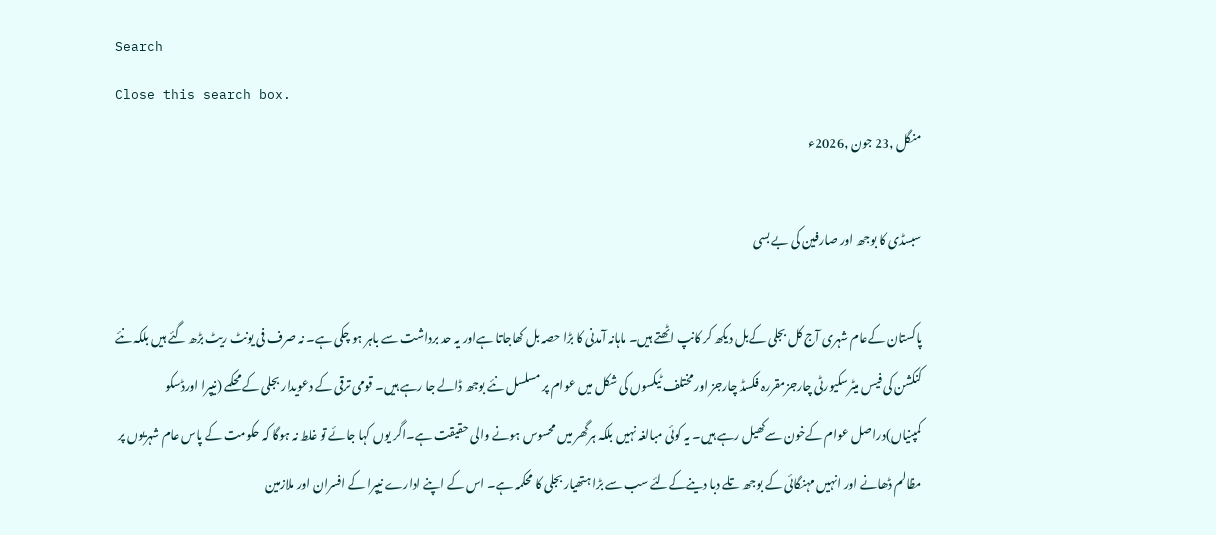Search
Close this search box.
منگل ,23 جون ,2026ء

سبسڈی کا بوجھ اور صارفین کی بے بسی

پاکستان کےعام شہری آج کل بجلی کےبل دیکھ کر کانپ اٹھتے ہیں۔ ماہانہ آمدنی کا بڑا حصہ بل کھاجاتا ہےاور یہ حد برداشت سے باہر ہو چکی ہے۔ نہ صرف فی یونٹ ریٹ بڑھ گئے ہیں بلکہ نئے کنکشن کی فیس میٹرسکیورٹی چارجزمقررہ فکسڈ چارجز اور مختلف ٹیکسوں کی شکل میں عوام پر مسلسل نئے بوجھ ڈالے جا رہے ہیں۔ قومی ترقی کے دعویدار بجلی کے محکمے (نیپرا اورڈسکو کمپنیاں)دراصل عوام کےخون سےکھیل رہے ہیں۔ یہ کوئی مبالغہ نہیں بلکہ ہرگھر میں محسوس ہونے والی حقیقت ہے۔اگر یوں کہا جائے تو غلط نہ ہوگا کہ حکومت کے پاس عام شہریوں پر مظالم ڈھانے اور انہیں مہنگائی کے بوجھ تلے دبا دینےکےلئے سب سے بڑا ہتھیار بجلی کا محکمہ ہے۔ اس کے اپنے ادارے نیپرا کے افسران اور ملازمین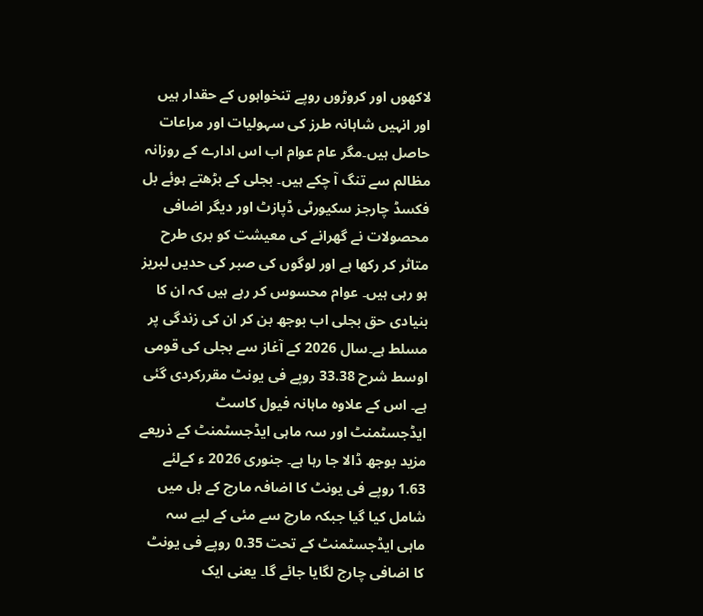لاکھوں اور کروڑوں روپے تنخواہوں کے حقدار ہیں اور انہیں شاہانہ طرز کی سہولیات اور مراعات حاصل ہیں۔مگر عام عوام اب اس ادارے کے روزانہ مظالم سے تنگ آ چکے ہیں۔ بجلی کے بڑھتے ہوئے بل فکسڈ چارجز سکیورٹی ڈپازٹ اور دیگر اضافی محصولات نے گھرانے کی معیشت کو بری طرح متاثر کر رکھا ہے اور لوگوں کی صبر کی حدیں لبریز ہو رہی ہیں۔ عوام محسوس کر رہے ہیں کہ ان کا بنیادی حق بجلی اب بوجھ بن کر ان کی زندگی پر مسلط ہے۔سال 2026 کے آغاز سے بجلی کی قومی اوسط شرح 33.38 روپے فی یونٹ مقررکردی گئی ہے۔ اس کے علاوہ ماہانہ فیول کاسٹ ایڈجسٹمنٹ اور سہ ماہی ایڈجسٹمنٹ کے ذریعے مزید بوجھ ڈالا جا رہا ہے۔ جنوری 2026 ء کےلئے 1.63 روپے فی یونٹ کا اضافہ مارچ کے بل میں شامل کیا گیا جبکہ مارچ سے مئی کے لیے سہ ماہی ایڈجسٹمنٹ کے تحت 0.35 روپے فی یونٹ کا اضافی چارج لگایا جائے گا۔ یعنی ایک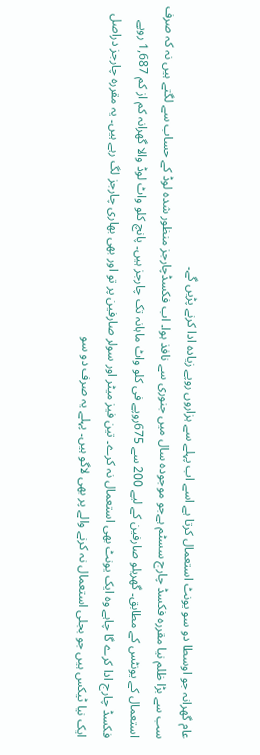عام گھرانہ جو اوسطا دو سو یونٹ استعمال کرتا ہے اسے اب پہلے سے ہزاروں روپے زیادہ ادا کرنے پڑیں گے۔
سب سے بڑا ظلم نیا مقررہ فکسڈ چارج سسٹم ہےجو موجودہ سال میں جنوری سے نافذ ہوا۔ اب فکسڈچارجز منظور شدہ لوڈ کے حساب سے لگتے ہیں نہ کہ صرف استعمال کے یونٹس کے مطابق۔ گھریلو صارفین کے لیے 200 سے 675روپے فی کلو واٹ ماہانہ تک چارجز ہیں۔ پانچ کلو واٹ لوڈ والا گھرانہ کم از کم 1,687 روپے فکسڈ چارج ادا کرے گا چاہے وہ ایک یونٹ بھی استعمال نہ کرے۔ تین فیز میٹر اور سولر صارفین پر تو اور بھی بھاری چارجز لگ رہے ہیں۔ یہ مقررہ چارجز دراصل ایک نیا ٹیکس ہیں جو بجلی استعمال نہ کرنے والے پر بھی لاگو ہیں۔ پہلے یہ صرف دو سو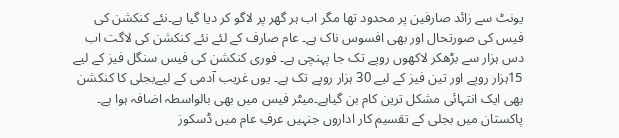یونٹ سے زائد صارفین پر محدود تھا مگر اب ہر گھر پر لاگو کر دیا گیا ہے۔نئے کنکشن کی فیس کی صورتحال اور بھی افسوس ناک ہے۔ عام صارف کے لئے نئے کنکشن کی لاگت اب دس ہزار سے بڑھکر لاکھوں روپے تک جا پہنچی ہے۔ فوری کنکشن کی فیس سنگل فیز کے لیے 15ہزار روپے اور تین فیز کے لیے 30 ہزار روپے تک ہے۔ یوں غریب آدمی کے لیےبجلی کا کنکشن بھی ایک انتہائی مشکل ترین کام بن گیاہے۔میٹر فیس میں بھی بالواسطہ اضافہ ہوا ہے۔ پاکستان میں بجلی کے تقسیم کار اداروں جنہیں عرفِ عام میں ڈسکوز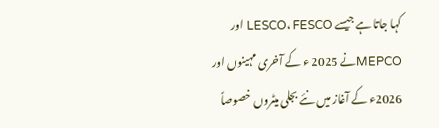کہا جاتا ہے جیسے LESCO، FESCO اور MEPCOنے 2025 ء کے آخری مہینوں اور 2026ء کے آغاز میں نئے بجلی میٹروں خصوصاً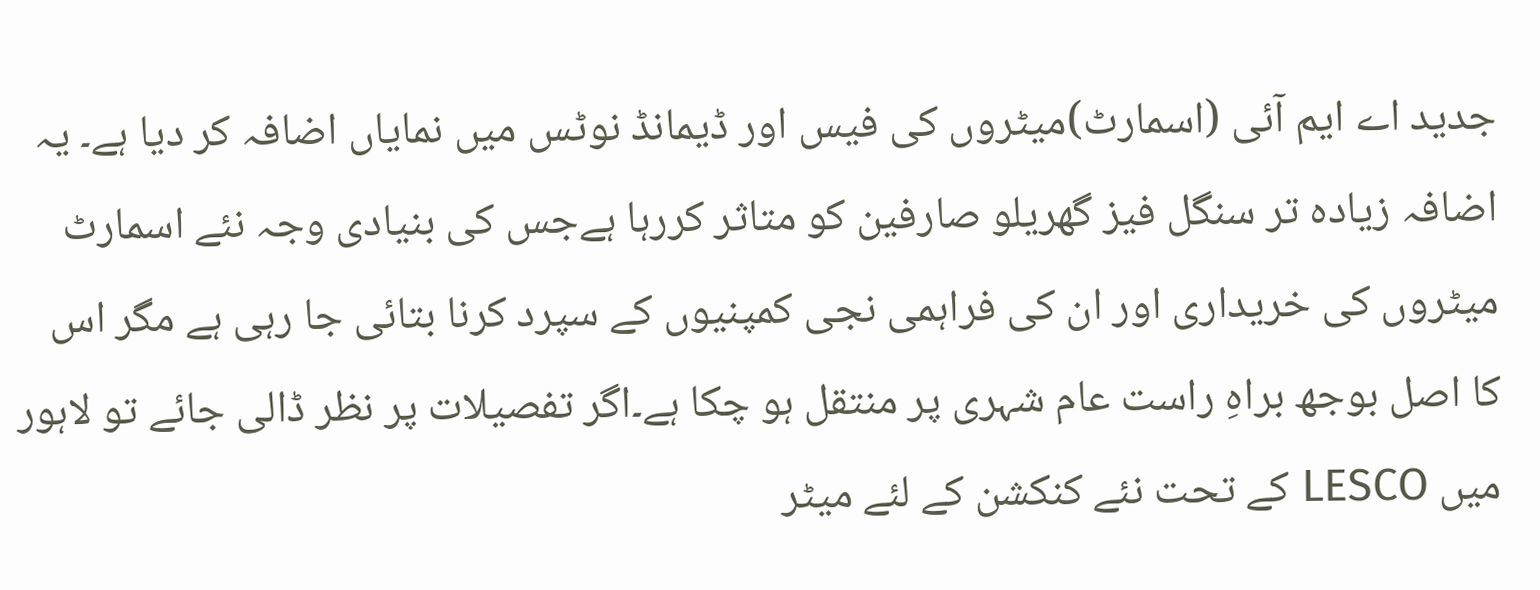جدید اے ایم آئی (اسمارٹ)میٹروں کی فیس اور ڈیمانڈ نوٹس میں نمایاں اضافہ کر دیا ہے۔ یہ اضافہ زیادہ تر سنگل فیز گھریلو صارفین کو متاثر کررہا ہےجس کی بنیادی وجہ نئے اسمارٹ میٹروں کی خریداری اور ان کی فراہمی نجی کمپنیوں کے سپرد کرنا بتائی جا رہی ہے مگر اس کا اصل بوجھ براہِ راست عام شہری پر منتقل ہو چکا ہے۔اگر تفصیلات پر نظر ڈالی جائے تو لاہور میں LESCO کے تحت نئے کنکشن کے لئے میٹر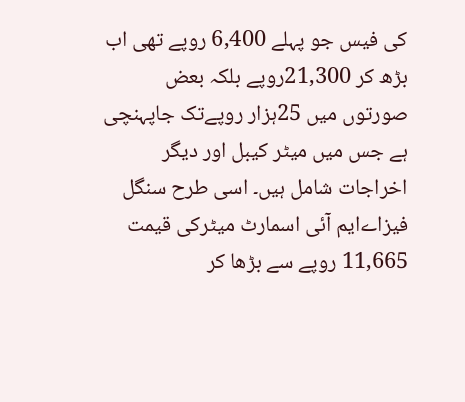کی فیس جو پہلے 6,400 روپے تھی اب بڑھ کر 21,300روپے بلکہ بعض صورتوں میں 25ہزار روپےتک جاپہنچی ہے جس میں میٹر کیبل اور دیگر اخراجات شامل ہیں۔ اسی طرح سنگل فیزاےایم آئی اسمارٹ میٹرکی قیمت 11,665 روپے سے بڑھا کر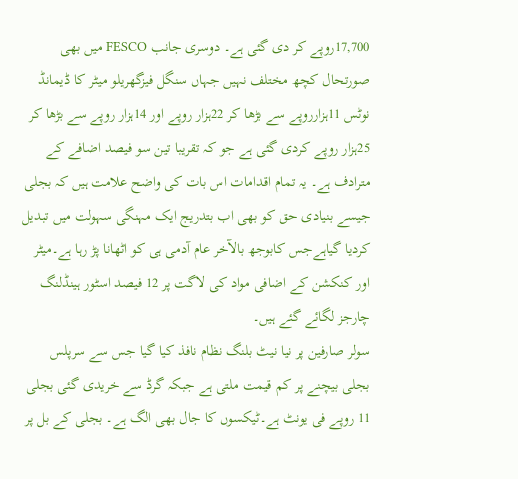17,700روپے کر دی گئی ہے۔ دوسری جانب FESCO میں بھی صورتحال کچھ مختلف نہیں جہاں سنگل فیزگھریلو میٹر کا ڈیمانڈ نوٹس 11ہزارروپے سے بڑھا کر 22ہزار روپے اور 14ہزار روپے سے بڑھا کر 25ہزار روپے کردی گئی ہے جو کہ تقریبا تین سو فیصد اضافے کے مترادف ہے۔ یہ تمام اقدامات اس بات کی واضح علامت ہیں کہ بجلی جیسے بنیادی حق کو بھی اب بتدریج ایک مہنگی سہولت میں تبدیل کردیا گیاہےجس کابوجھ بالآخر عام آدمی ہی کو اٹھانا پڑ رہا ہے۔میٹر اور کنکشن کے اضافی مواد کی لاگت پر 12 فیصد اسٹور ہینڈلنگ چارجز لگائے گئے ہیں۔
سولر صارفین پر نیا نیٹ بلنگ نظام نافذ کیا گیا جس سے سرپلس بجلی بیچنے پر کم قیمت ملتی ہے جبکہ گرڈ سے خریدی گئی بجلی 11 روپے فی یونٹ ہے۔ٹیکسوں کا جال بھی الگ ہے۔ بجلی کے بل پر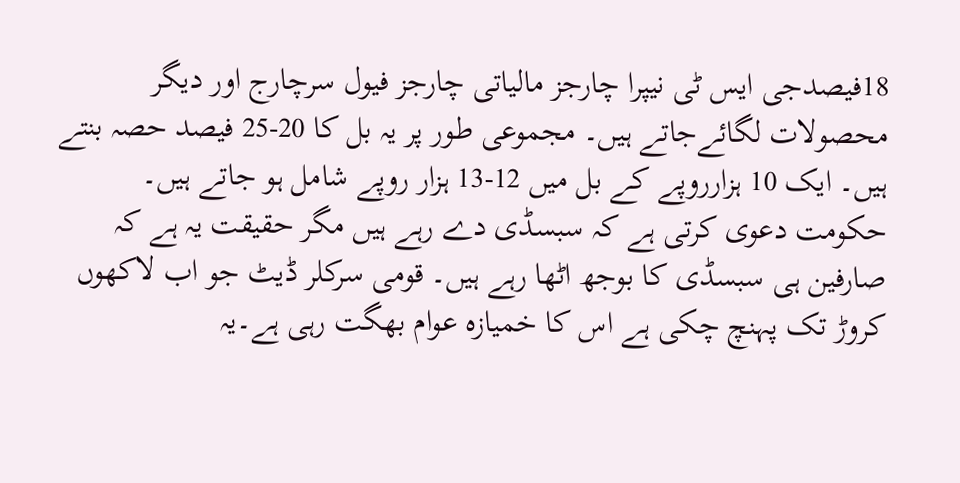18فیصدجی ایس ٹی نیپرا چارجز مالیاتی چارجز فیول سرچارج اور دیگر محصولات لگائےجاتے ہیں۔ مجموعی طور پر یہ بل کا 20-25 فیصد حصہ بنتے ہیں۔ ایک 10 ہزارروپے کے بل میں 12-13 ہزار روپے شامل ہو جاتے ہیں۔ حکومت دعوی کرتی ہے کہ سبسڈی دے رہے ہیں مگر حقیقت یہ ہے کہ صارفین ہی سبسڈی کا بوجھ اٹھا رہے ہیں۔ قومی سرکلر ڈیٹ جو اب لاکھوں کروڑ تک پہنچ چکی ہے اس کا خمیازہ عوام بھگت رہی ہے۔یہ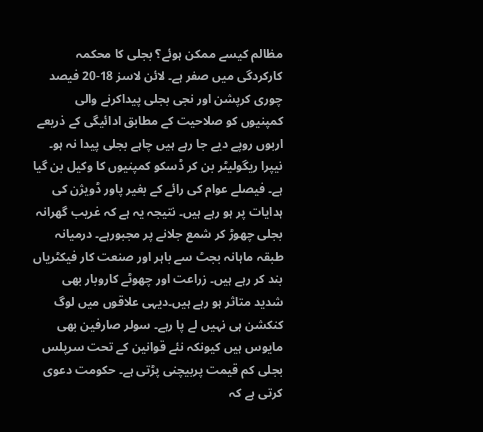مظالم کیسے ممکن ہوئے؟ بجلی کا محکمہ کارکردگی میں صفر ہے۔ لائن لاسز 18-20 فیصد چوری کرپشن اور نجی بجلی پیداکرنے والی کمپنیوں کو صلاحیت کے مطابق ادائیگی کے ذریعے اربوں روپے دیے جا رہے ہیں چاہے بجلی پیدا نہ ہو۔ نیپرا ریگولیٹر بن کر ڈسکو کمپنیوں کا وکیل بن گیا ہے۔ فیصلے عوام کی رائے کے بغیر پاور ڈویژن کی ہدایات پر ہو رہے ہیں۔ نتیجہ یہ ہے کہ غریب گھرانہ بجلی چھوڑ کر شمع جلانے پر مجبورہے۔ درمیانہ طبقہ ماہانہ بجٹ سے باہر اور صنعت کار فیکٹریاں بند کر رہے ہیں۔ زراعت اور چھوٹے کاروبار بھی شدید متاثر ہو رہے ہیں۔دیہی علاقوں میں لوگ کنکشن ہی نہیں لے پا رہے۔ سولر صارفین بھی مایوس ہیں کیونکہ نئے قوانین کے تحت سرپلس بجلی کم قیمت پربیچنی پڑتی ہے۔ حکومت دعوی کرتی ہے کہ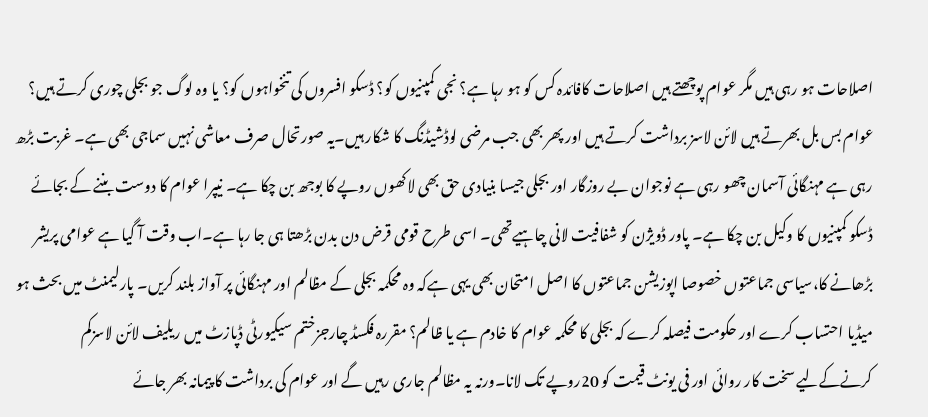اصلاحات ہو رہی ہیں مگر عوام پوچھتے ہیں اصلاحات کافائدہ کس کو ہو رہا ہے؟ نجی کمپنیوں کو؟ ڈسکو افسروں کی تنخواہوں کو؟ یا وہ لوگ جو بجلی چوری کرتے ہیں؟ عوام بس بل بھرتے ہیں لائن لاسز برداشت کرتے ہیں اور پھر بھی جب مرضی لوڈشیڈنگ کا شکار ہیں۔یہ صورتحال صرف معاشی نہیں سماجی بھی ہے۔ غربت بڑھ رہی ہے مہنگائی آسمان چھو رہی ہے نوجوان بے روزگار اور بجلی جیسا بنیادی حق بھی لاکھوں روپے کا بوجھ بن چکا ہے۔ نیپرا عوام کا دوست بننے کے بجائے ڈسکو کمپنیوں کا وکیل بن چکا ہے۔ پاور ڈویژن کو شفافیت لانی چاہیےتھی۔ اسی طرح قومی قرض دن بدن بڑھتا ہی جا رہا ہے۔اب وقت آ گیا ہے عوامی پریشر بڑھانے کا،سیاسی جماعتوں خصوصا اپوزیشن جماعتوں کا اصل امتحان بھی یہی ہےکہ وہ محکمہ بجلی کے مظالم اور مہنگائی پر آواز بلند کریں۔ پارلیمنٹ میں بحث ہو میڈیا احتساب کرے اور حکومت فیصلہ کرے کہ بجلی کا محکمہ عوام کا خادم ہے یا ظالم؟ مقررہ فکسڈ چارجزختم سیکیورٹی ڈپازٹ میں ریلیف لائن لاسزکم کرنےکےلیے سخت کار روائی اور فی یونٹ قیمت کو 20روپے تک لانا۔ورنہ یہ مظالم جاری رہیں گے اور عوام کی برداشت کا پیمانہ بھر جائے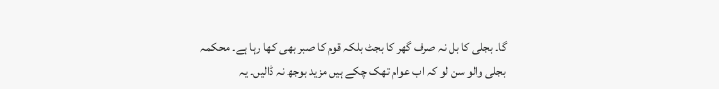گا۔ بجلی کا بل نہ صرف گھر کا بجٹ بلکہ قوم کا صبر بھی کھا رہا ہے۔ محکمہ بجلی والو سن لو کہ اب عوام تھک چکے ہیں مزید بوجھ نہ ڈالیں۔ یہ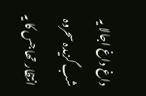داغ داغ اجالا یہ شب گزیدہ سحروہ انتظار تھا جس کا یہ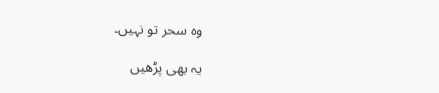وہ سحر تو نہیں۔

یہ بھی پڑھیں